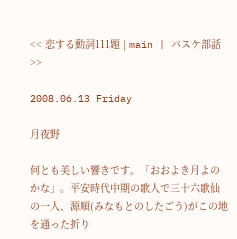<< 恋する動詞111題 | main | バスケ部話 >>

2008.06.13 Friday

月夜野

何とも美しい響きです。「おおよき月よのかな」。平安時代中期の歌人で三十六歌仙の一人、源順(みなもとのしたごう)がこの地を通った折り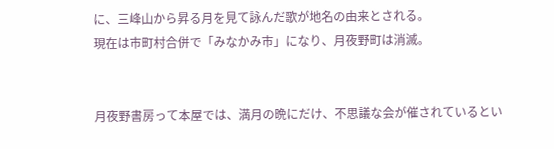に、三峰山から昇る月を見て詠んだ歌が地名の由来とされる。
現在は市町村合併で「みなかみ市」になり、月夜野町は消滅。


月夜野書房って本屋では、満月の晩にだけ、不思議な会が催されているとい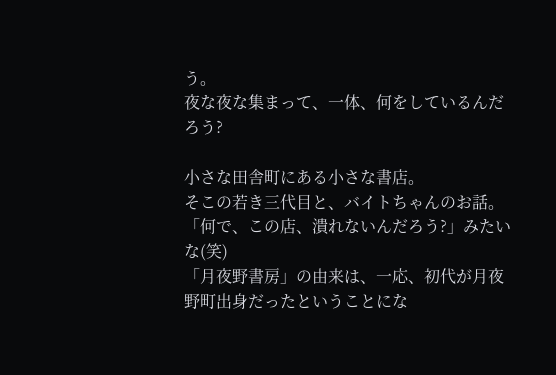う。
夜な夜な集まって、一体、何をしているんだろう?

小さな田舎町にある小さな書店。
そこの若き三代目と、バイトちゃんのお話。
「何で、この店、潰れないんだろう?」みたいな(笑)
「月夜野書房」の由来は、一応、初代が月夜野町出身だったということにな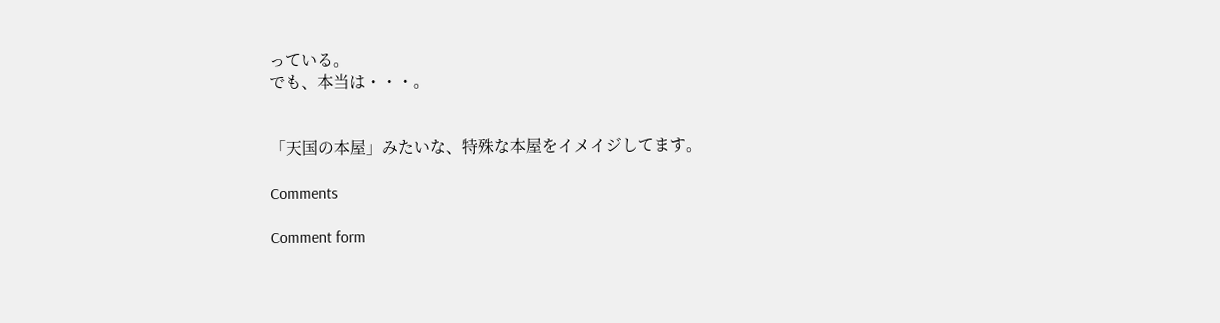っている。
でも、本当は・・・。


「天国の本屋」みたいな、特殊な本屋をイメイジしてます。

Comments

Comment form